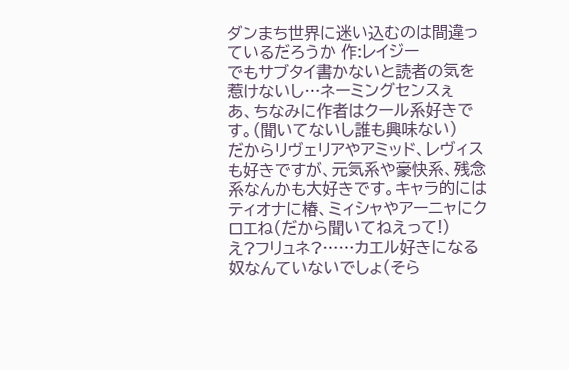ダンまち世界に迷い込むのは間違っているだろうか 作:レイジー
でもサブタイ書かないと読者の気を惹けないし…ネーミングセンスぇ
あ、ちなみに作者はクール系好きです。(聞いてないし誰も興味ない)
だからリヴェリアやアミッド、レヴィスも好きですが、元気系や豪快系、残念系なんかも大好きです。キャラ的にはティオナに椿、ミィシャやアーニャにクロエね(だから聞いてねえって!)
え?フリュネ?……カエル好きになる奴なんていないでしょ(そら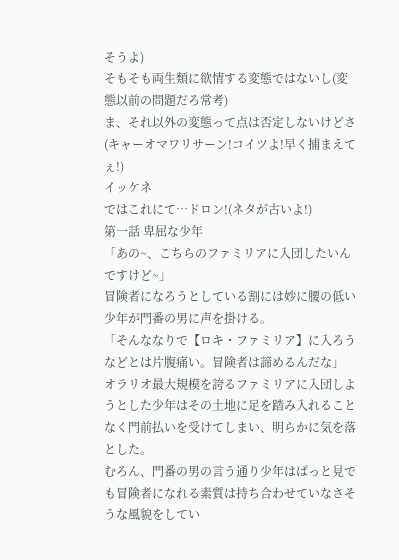そうよ)
そもそも両生類に欲情する変態ではないし(変態以前の問題だろ常考)
ま、それ以外の変態って点は否定しないけどさ(キャーオマワリサーン!コイツよ!早く捕まえてぇ!)
イッケネ
ではこれにて…ドロン!(ネタが古いよ!)
第一話 卑屈な少年
「あの~、こちらのファミリアに入団したいんですけど~」
冒険者になろうとしている割には妙に腰の低い少年が門番の男に声を掛ける。
「そんななりで【ロキ・ファミリア】に入ろうなどとは片腹痛い。冒険者は諦めるんだな」
オラリオ最大規模を誇るファミリアに入団しようとした少年はその土地に足を踏み入れることなく門前払いを受けてしまい、明らかに気を落とした。
むろん、門番の男の言う通り少年はぱっと見でも冒険者になれる素質は持ち合わせていなさそうな風貌をしてい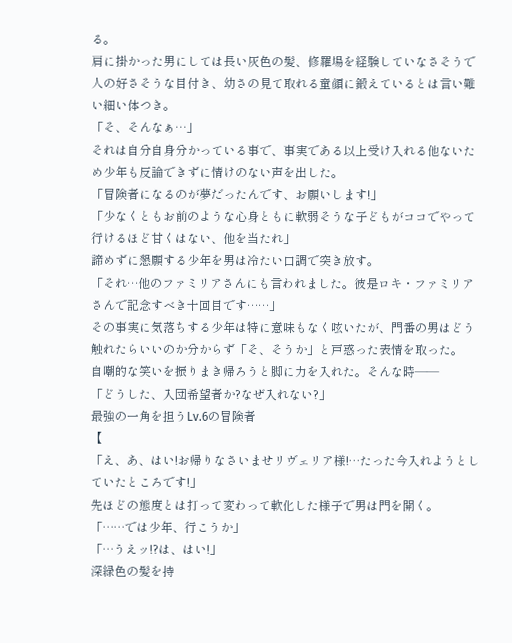る。
肩に掛かった男にしては長い灰色の髪、修羅場を経験していなさそうで人の好さそうな目付き、幼さの見て取れる童顔に鍛えているとは言い難い細い体つき。
「そ、そんなぁ…」
それは自分自身分かっている事で、事実である以上受け入れる他ないため少年も反論できずに情けのない声を出した。
「冒険者になるのが夢だったんです、お願いします!」
「少なくともお前のような心身ともに軟弱そうな子どもがココでやって行けるほど甘くはない、他を当たれ」
諦めずに懇願する少年を男は冷たい口調で突き放す。
「それ…他のファミリアさんにも言われました。彼是ロキ・ファミリアさんで記念すべき十回目です……」
その事実に気落ちする少年は特に意味もなく呟いたが、門番の男はどう触れたらいいのか分からず「そ、そうか」と戸惑った表情を取った。
自嘲的な笑いを振りまき帰ろうと脚に力を入れた。そんな時――
「どうした、入団希望者か?なぜ入れない?」
最強の一角を担うLv.6の冒険者
【
「え、あ、はい!お帰りなさいませリヴェリア様!…たった今入れようとしていたところです!」
先ほどの態度とは打って変わって軟化した様子で男は門を開く。
「……では少年、行こうか」
「…うえッ!?は、はい!」
深緑色の髪を持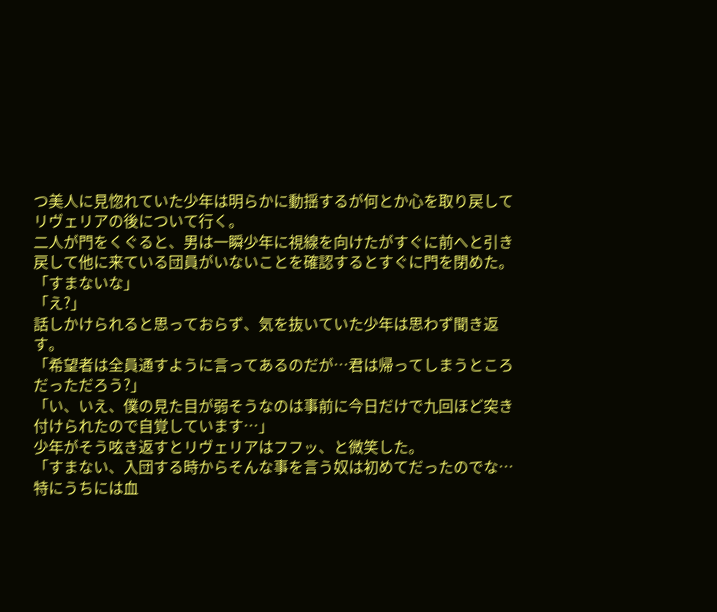つ美人に見惚れていた少年は明らかに動揺するが何とか心を取り戻してリヴェリアの後について行く。
二人が門をくぐると、男は一瞬少年に視線を向けたがすぐに前へと引き戻して他に来ている団員がいないことを確認するとすぐに門を閉めた。
「すまないな」
「え?」
話しかけられると思っておらず、気を抜いていた少年は思わず聞き返す。
「希望者は全員通すように言ってあるのだが…君は帰ってしまうところだっただろう?」
「い、いえ、僕の見た目が弱そうなのは事前に今日だけで九回ほど突き付けられたので自覚しています…」
少年がそう呟き返すとリヴェリアはフフッ、と微笑した。
「すまない、入団する時からそんな事を言う奴は初めてだったのでな…特にうちには血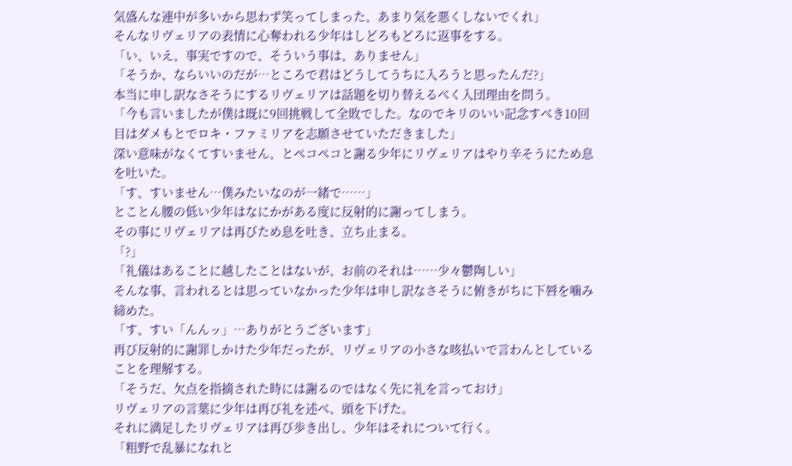気盛んな連中が多いから思わず笑ってしまった、あまり気を悪くしないでくれ」
そんなリヴェリアの表情に心奪われる少年はしどろもどろに返事をする。
「い、いえ、事実ですので、そういう事は、ありません」
「そうか、ならいいのだが…ところで君はどうしてうちに入ろうと思ったんだ?」
本当に申し訳なさそうにするリヴェリアは話題を切り替えるべく入団理由を問う。
「今も言いましたが僕は既に9回挑戦して全敗でした。なのでキリのいい記念すべき10回目はダメもとでロキ・ファミリアを志願させていただきました」
深い意味がなくてすいません、とペコペコと謝る少年にリヴェリアはやり辛そうにため息を吐いた。
「す、すいません…僕みたいなのが一緒で……」
とことん腰の低い少年はなにかがある度に反射的に謝ってしまう。
その事にリヴェリアは再びため息を吐き、立ち止まる。
「?」
「礼儀はあることに越したことはないが、お前のそれは……少々鬱陶しい」
そんな事、言われるとは思っていなかった少年は申し訳なさそうに俯きがちに下唇を噛み締めた。
「す、すい「んんッ」…ありがとうございます」
再び反射的に謝罪しかけた少年だったが、リヴェリアの小さな咳払いで言わんとしていることを理解する。
「そうだ、欠点を指摘された時には謝るのではなく先に礼を言っておけ」
リヴェリアの言葉に少年は再び礼を述べ、頭を下げた。
それに満足したリヴェリアは再び歩き出し、少年はそれについて行く。
「粗野で乱暴になれと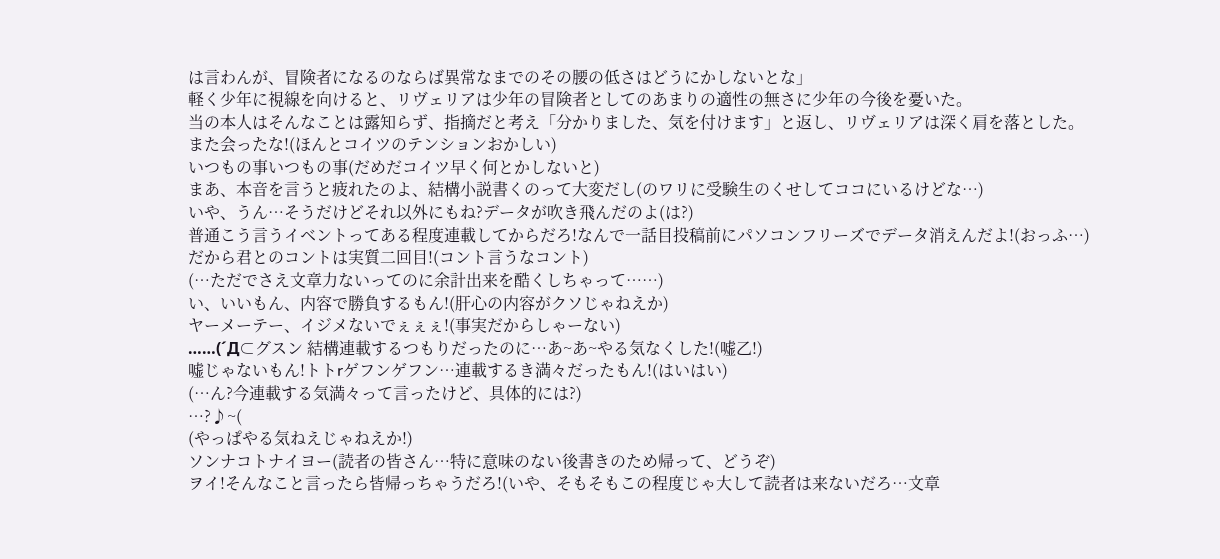は言わんが、冒険者になるのならば異常なまでのその腰の低さはどうにかしないとな」
軽く少年に視線を向けると、リヴェリアは少年の冒険者としてのあまりの適性の無さに少年の今後を憂いた。
当の本人はそんなことは露知らず、指摘だと考え「分かりました、気を付けます」と返し、リヴェリアは深く肩を落とした。
また会ったな!(ほんとコイツのテンションおかしい)
いつもの事いつもの事(だめだコイツ早く何とかしないと)
まあ、本音を言うと疲れたのよ、結構小説書くのって大変だし(のワリに受験生のくせしてココにいるけどな…)
いや、うん…そうだけどそれ以外にもね?データが吹き飛んだのよ(は?)
普通こう言うイベントってある程度連載してからだろ!なんで一話目投稿前にパソコンフリーズでデータ消えんだよ!(おっふ…)
だから君とのコントは実質二回目!(コント言うなコント)
(…ただでさえ文章力ないってのに余計出来を酷くしちゃって……)
い、いいもん、内容で勝負するもん!(肝心の内容がクソじゃねえか)
ヤーメーテー、イジメないでぇぇぇ!(事実だからしゃーない)
……(´Д⊂グスン 結構連載するつもりだったのに…あ~あ~やる気なくした!(嘘乙!)
嘘じゃないもん!トトrゲフンゲフン…連載するき満々だったもん!(はいはい)
(…ん?今連載する気満々って言ったけど、具体的には?)
…?♪~(
(やっぱやる気ねえじゃねえか!)
ソンナコトナイヨー(読者の皆さん…特に意味のない後書きのため帰って、どうぞ)
ヲイ!そんなこと言ったら皆帰っちゃうだろ!(いや、そもそもこの程度じゃ大して読者は来ないだろ…文章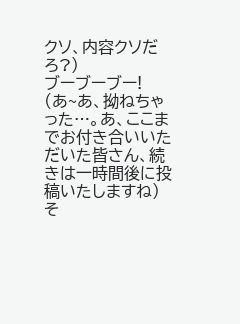クソ、内容クソだろ?)
ブーブーブー!
(あ~あ、拗ねちゃった…。あ、ここまでお付き合いいただいた皆さん、続きは一時間後に投稿いたしますね)
そ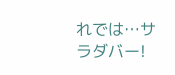れでは…サラダバー!